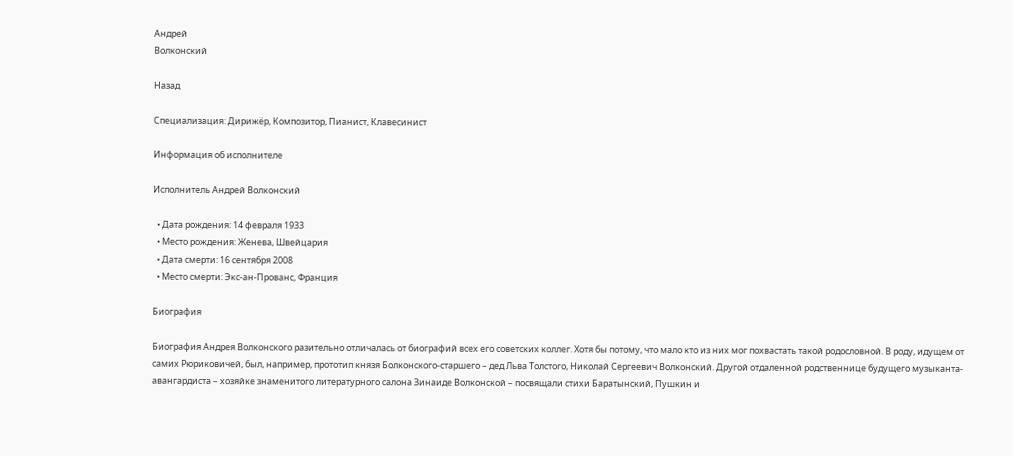Андрей
Волконский

Назад

Специализация: Дирижёр, Композитор, Пианист, Клавесинист

Информация об исполнителе

Исполнитель Андрей Волконский

  • Дата рождения: 14 февраля 1933
  • Место рождения: Женева, Швейцария
  • Дата смерти: 16 сентября 2008
  • Место смерти: Экс-ан-Прованс, Франция

Биография

Биография Андрея Волконского разительно отличалась от биографий всех его советских коллег. Хотя бы потому, что мало кто из них мог похвастать такой родословной. В роду, идущем от самих Рюриковичей, был, например, прототип князя Болконского-старшего – дед Льва Толстого, Николай Сергеевич Волконский. Другой отдаленной родственнице будущего музыканта-авангардиста – хозяйке знаменитого литературного салона Зинаиде Волконской – посвящали стихи Баратынский, Пушкин и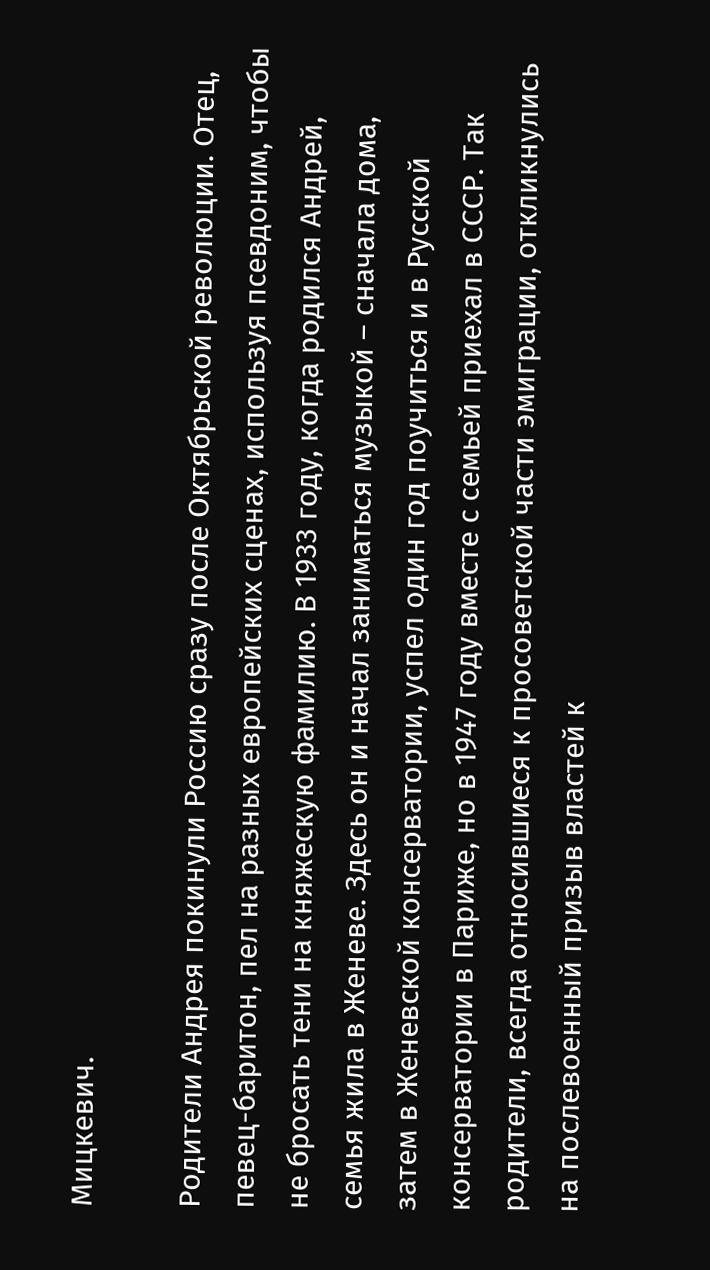Мицкевич.

Родители Андрея покинули Россию сразу после Октябрьской революции. Отец, певец-баритон, пел на разных европейских сценах, используя псевдоним, чтобы не бросать тени на княжескую фамилию. В 1933 году, когда родился Андрей, семья жила в Женеве. Здесь он и начал заниматься музыкой – сначала дома, затем в Женевской консерватории, успел один год поучиться и в Русской консерватории в Париже, но в 1947 году вместе с семьей приехал в СССР. Так родители, всегда относившиеся к просоветской части эмиграции, откликнулись на послевоенный призыв властей к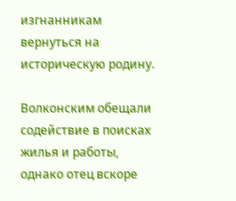изгнанникам вернуться на историческую родину.

Волконским обещали содействие в поисках жилья и работы, однако отец вскоре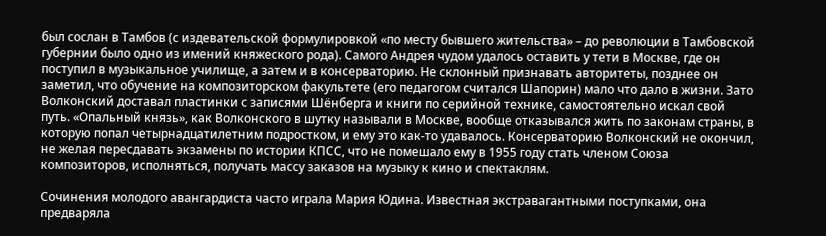был сослан в Тамбов (с издевательской формулировкой «по месту бывшего жительства» – до революции в Тамбовской губернии было одно из имений княжеского рода). Самого Андрея чудом удалось оставить у тети в Москве, где он поступил в музыкальное училище, а затем и в консерваторию. Не склонный признавать авторитеты, позднее он заметил, что обучение на композиторском факультете (его педагогом считался Шапорин) мало что дало в жизни. Зато Волконский доставал пластинки с записями Шёнберга и книги по серийной технике, самостоятельно искал свой путь. «Опальный князь», как Волконского в шутку называли в Москве, вообще отказывался жить по законам страны, в которую попал четырнадцатилетним подростком, и ему это как-то удавалось. Консерваторию Волконский не окончил, не желая пересдавать экзамены по истории КПСС, что не помешало ему в 1955 году стать членом Союза композиторов, исполняться, получать массу заказов на музыку к кино и спектаклям.

Сочинения молодого авангардиста часто играла Мария Юдина. Известная экстравагантными поступками, она предваряла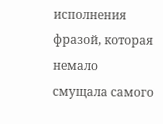исполнения фразой, которая немало смущала самого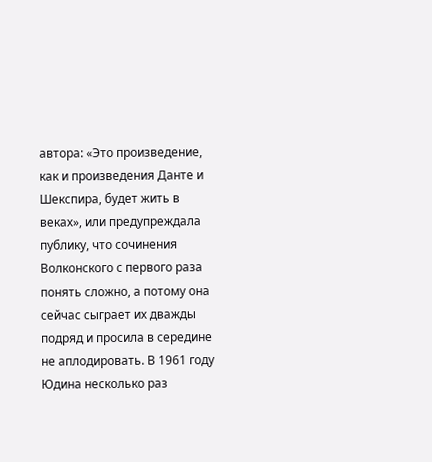автора: «Это произведение, как и произведения Данте и Шекспира, будет жить в веках», или предупреждала публику, что сочинения Волконского с первого раза понять сложно, а потому она сейчас сыграет их дважды подряд и просила в середине не аплодировать. В 1961 году Юдина несколько раз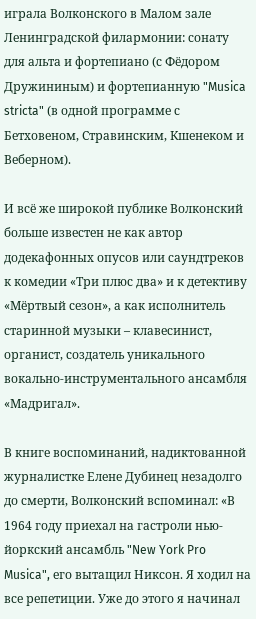играла Волконского в Малом зале Ленинградской филармонии: сонату для альта и фортепиано (с Фёдором Дружининым) и фортепианную "Musica stricta" (в одной программе с Бетховеном, Стравинским, Кшенеком и Веберном).

И всё же широкой публике Волконский больше известен не как автор додекафонных опусов или саундтреков к комедии «Три плюс два» и к детективу «Мёртвый сезон», а как исполнитель старинной музыки – клавесинист, органист, создатель уникального вокально-инструментального ансамбля «Мадригал».

В книге воспоминаний, надиктованной журналистке Елене Дубинец незадолго до смерти, Волконский вспоминал: «В 1964 году приехал на гастроли нью-йоркский ансамбль "New York Pro Musica", его вытащил Никсон. Я ходил на все репетиции. Уже до этого я начинал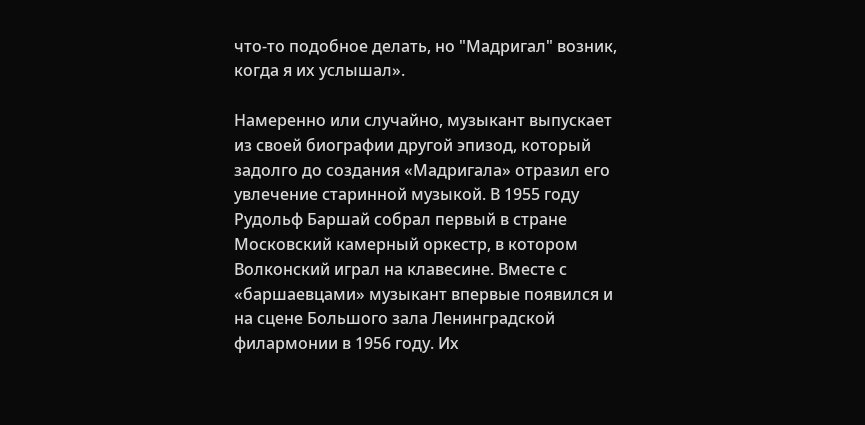что-то подобное делать, но "Мадригал" возник, когда я их услышал».

Намеренно или случайно, музыкант выпускает из своей биографии другой эпизод, который задолго до создания «Мадригала» отразил его увлечение старинной музыкой. В 1955 году Рудольф Баршай собрал первый в стране Московский камерный оркестр, в котором Волконский играл на клавесине. Вместе с «баршаевцами» музыкант впервые появился и на сцене Большого зала Ленинградской филармонии в 1956 году. Их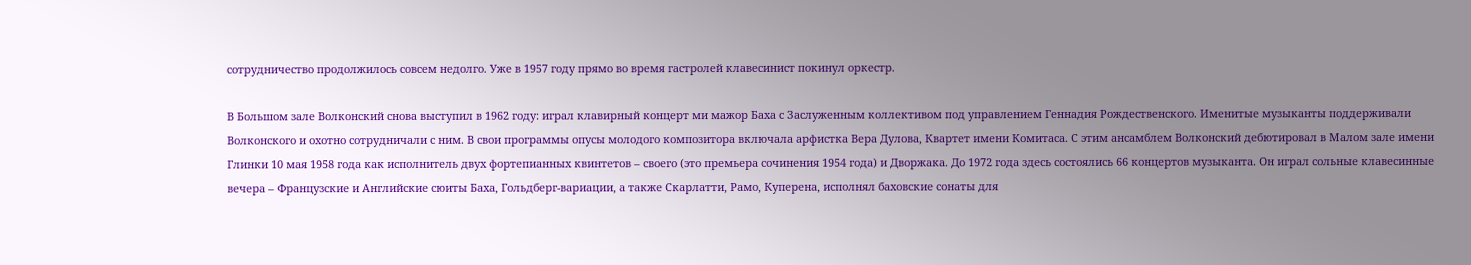сотрудничество продолжилось совсем недолго. Уже в 1957 году прямо во время гастролей клавесинист покинул оркестр.

В Большом зале Волконский снова выступил в 1962 году: играл клавирный концерт ми мажор Баха с Заслуженным коллективом под управлением Геннадия Рождественского. Именитые музыканты поддерживали Волконского и охотно сотрудничали с ним. В свои программы опусы молодого композитора включала арфистка Вера Дулова, Квартет имени Комитаса. С этим ансамблем Волконский дебютировал в Малом зале имени Глинки 10 мая 1958 года как исполнитель двух фортепианных квинтетов – своего (это премьера сочинения 1954 года) и Дворжака. До 1972 года здесь состоялись 66 концертов музыканта. Он играл сольные клавесинные вечера – Французские и Английские сюиты Баха, Гольдберг-вариации, а также Скарлатти, Рамо, Куперена, исполнял баховские сонаты для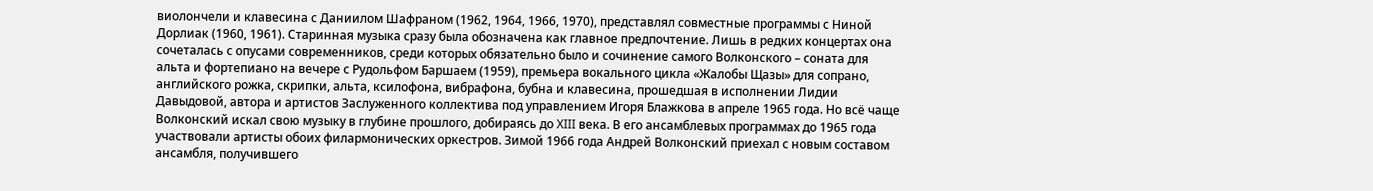виолончели и клавесина с Даниилом Шафраном (1962, 1964, 1966, 1970), представлял совместные программы с Ниной Дорлиак (1960, 1961). Старинная музыка сразу была обозначена как главное предпочтение. Лишь в редких концертах она сочеталась с опусами современников, среди которых обязательно было и сочинение самого Волконского – соната для альта и фортепиано на вечере с Рудольфом Баршаем (1959), премьера вокального цикла «Жалобы Щазы» для сопрано, английского рожка, скрипки, альта, ксилофона, вибрафона, бубна и клавесина, прошедшая в исполнении Лидии Давыдовой, автора и артистов Заслуженного коллектива под управлением Игоря Блажкова в апреле 1965 года. Но всё чаще Волконский искал свою музыку в глубине прошлого, добираясь до XIII века. В его ансамблевых программах до 1965 года участвовали артисты обоих филармонических оркестров. Зимой 1966 года Андрей Волконский приехал с новым составом ансамбля, получившего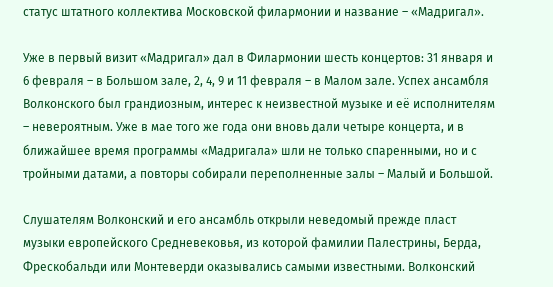статус штатного коллектива Московской филармонии и название – «Мадригал».

Уже в первый визит «Мадригал» дал в Филармонии шесть концертов: 31 января и 6 февраля – в Большом зале, 2, 4, 9 и 11 февраля – в Малом зале. Успех ансамбля Волконского был грандиозным, интерес к неизвестной музыке и её исполнителям – невероятным. Уже в мае того же года они вновь дали четыре концерта, и в ближайшее время программы «Мадригала» шли не только спаренными, но и с тройными датами, а повторы собирали переполненные залы – Малый и Большой.

Слушателям Волконский и его ансамбль открыли неведомый прежде пласт музыки европейского Средневековья, из которой фамилии Палестрины, Берда, Фрескобальди или Монтеверди оказывались самыми известными. Волконский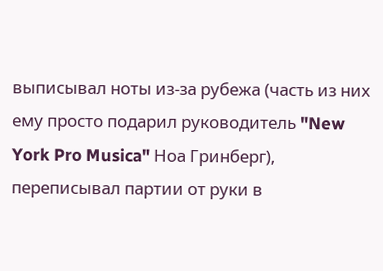выписывал ноты из-за рубежа (часть из них ему просто подарил руководитель "New York Pro Musica" Ноа Гринберг), переписывал партии от руки в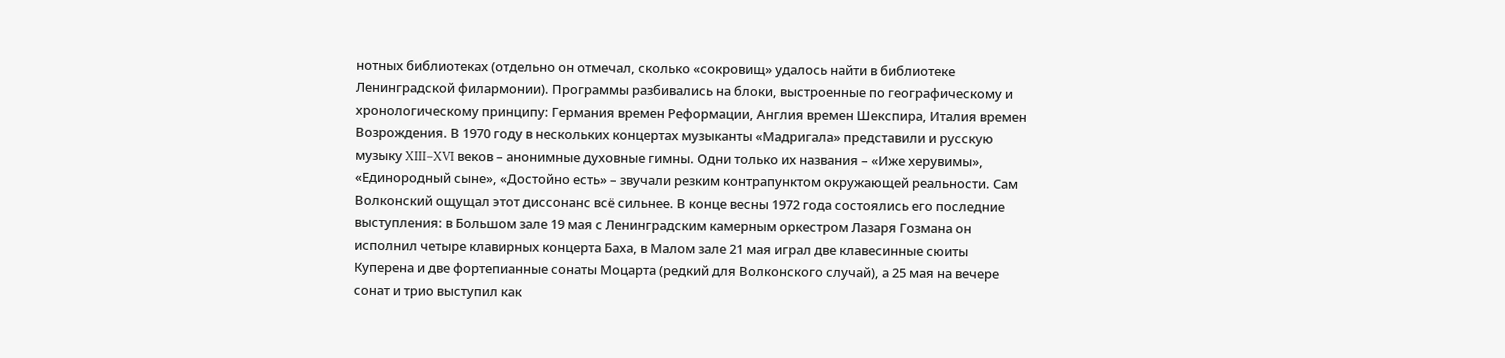нотных библиотеках (отдельно он отмечал, сколько «сокровищ» удалось найти в библиотеке Ленинградской филармонии). Программы разбивались на блоки, выстроенные по географическому и хронологическому принципу: Германия времен Реформации, Англия времен Шекспира, Италия времен Возрождения. В 1970 году в нескольких концертах музыканты «Мадригала» представили и русскую музыку XIII–XVI веков – анонимные духовные гимны. Одни только их названия – «Иже херувимы», «Единородный сыне», «Достойно есть» – звучали резким контрапунктом окружающей реальности. Сам Волконский ощущал этот диссонанс всё сильнее. В конце весны 1972 года состоялись его последние выступления: в Большом зале 19 мая с Ленинградским камерным оркестром Лазаря Гозмана он исполнил четыре клавирных концерта Баха, в Малом зале 21 мая играл две клавесинные сюиты Куперена и две фортепианные сонаты Моцарта (редкий для Волконского случай), а 25 мая на вечере сонат и трио выступил как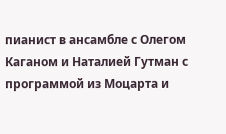пианист в ансамбле с Олегом Каганом и Наталией Гутман с программой из Моцарта и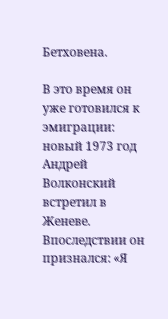Бетховена.

В это время он уже готовился к эмиграции: новый 1973 год Андрей Волконский встретил в Женеве. Впоследствии он признался: «Я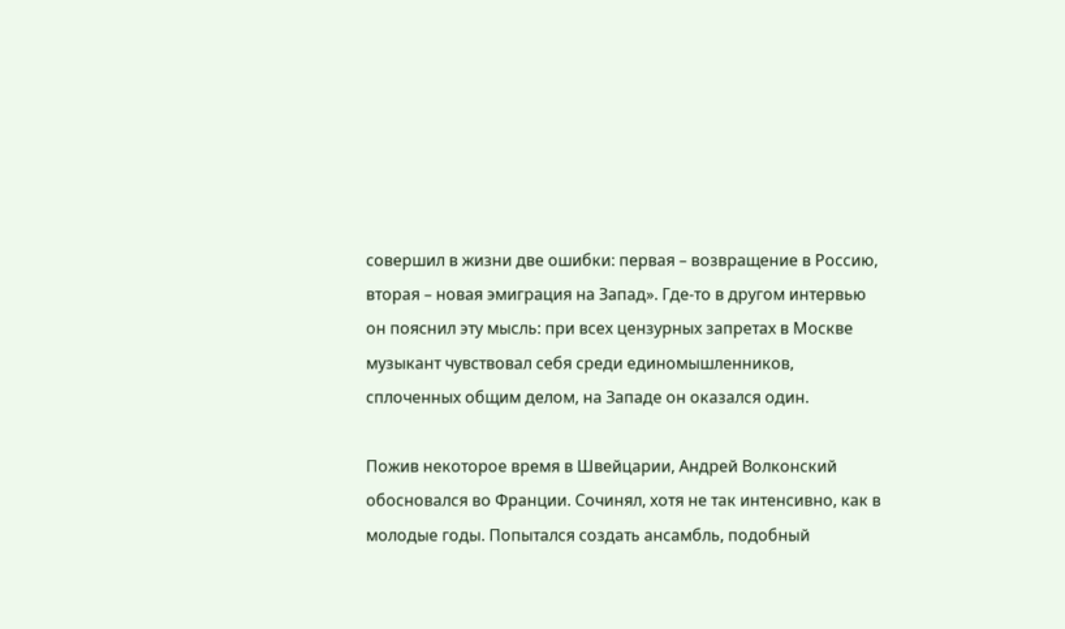совершил в жизни две ошибки: первая – возвращение в Россию, вторая – новая эмиграция на Запад». Где-то в другом интервью он пояснил эту мысль: при всех цензурных запретах в Москве музыкант чувствовал себя среди единомышленников, сплоченных общим делом, на Западе он оказался один.

Пожив некоторое время в Швейцарии, Андрей Волконский обосновался во Франции. Сочинял, хотя не так интенсивно, как в молодые годы. Попытался создать ансамбль, подобный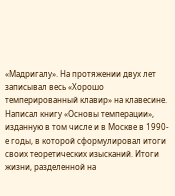«Мадригалу». На протяжении двух лет записывал весь «Хорошо темперированный клавир» на клавесине. Написал книгу «Основы темперации», изданную в том числе и в Москве в 1990-е годы, в которой сформулировал итоги своих теоретических изысканий. Итоги жизни, разделенной на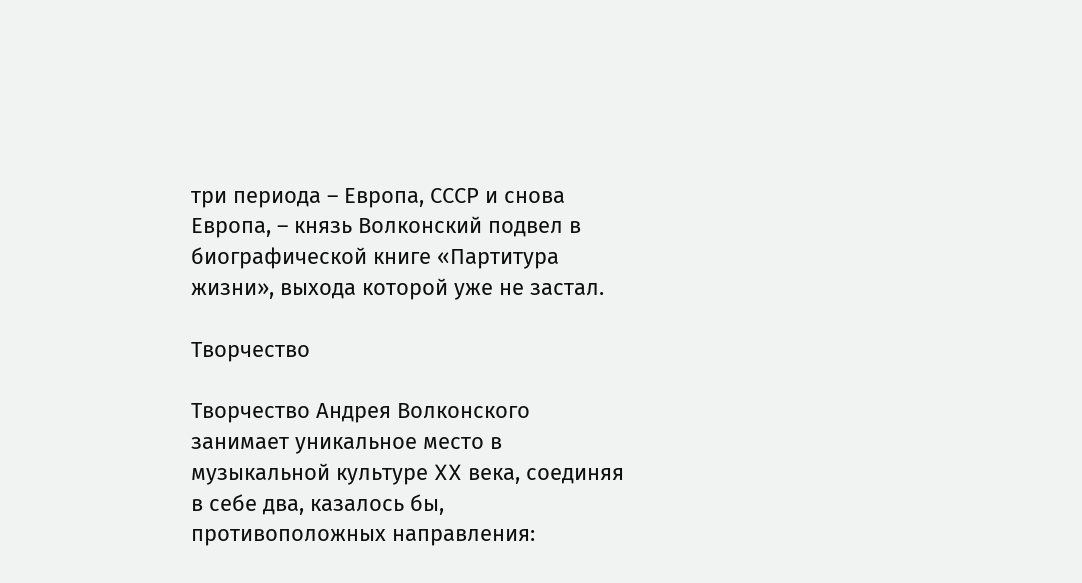три периода – Европа, СССР и снова Европа, – князь Волконский подвел в биографической книге «Партитура жизни», выхода которой уже не застал.

Творчество

Творчество Андрея Волконского занимает уникальное место в музыкальной культуре XX века, соединяя в себе два, казалось бы, противоположных направления: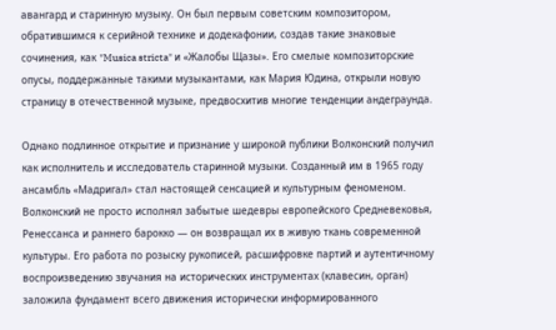авангард и старинную музыку. Он был первым советским композитором, обратившимся к серийной технике и додекафонии, создав такие знаковые сочинения, как "Musica stricta" и «Жалобы Щазы». Его смелые композиторские опусы, поддержанные такими музыкантами, как Мария Юдина, открыли новую страницу в отечественной музыке, предвосхитив многие тенденции андеграунда.

Однако подлинное открытие и признание у широкой публики Волконский получил как исполнитель и исследователь старинной музыки. Созданный им в 1965 году ансамбль «Мадригал» стал настоящей сенсацией и культурным феноменом. Волконский не просто исполнял забытые шедевры европейского Средневековья, Ренессанса и раннего барокко — он возвращал их в живую ткань современной культуры. Его работа по розыску рукописей, расшифровке партий и аутентичному воспроизведению звучания на исторических инструментах (клавесин, орган) заложила фундамент всего движения исторически информированного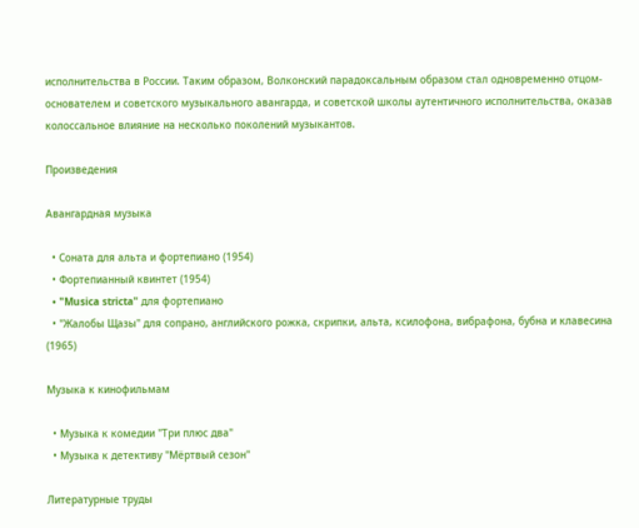исполнительства в России. Таким образом, Волконский парадоксальным образом стал одновременно отцом-основателем и советского музыкального авангарда, и советской школы аутентичного исполнительства, оказав колоссальное влияние на несколько поколений музыкантов.

Произведения

Авангардная музыка

  • Соната для альта и фортепиано (1954)
  • Фортепианный квинтет (1954)
  • "Musica stricta" для фортепиано
  • "Жалобы Щазы" для сопрано, английского рожка, скрипки, альта, ксилофона, вибрафона, бубна и клавесина (1965)

Музыка к кинофильмам

  • Музыка к комедии "Три плюс два"
  • Музыка к детективу "Мёртвый сезон"

Литературные труды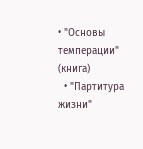• "Основы темперации" (книга)
  • "Партитура жизни"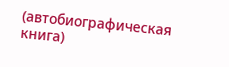(автобиографическая книга)